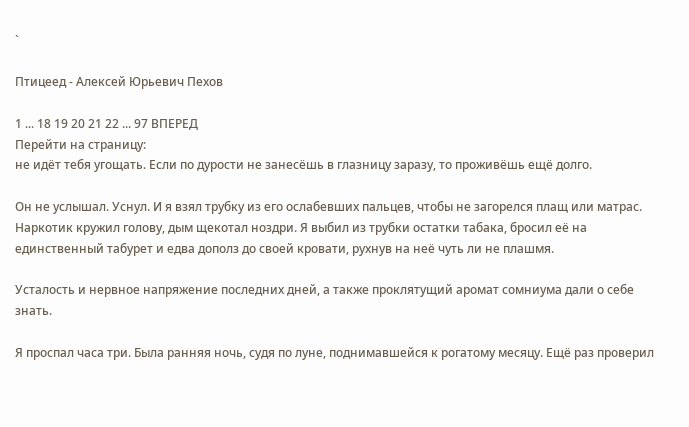`

Птицеед - Алексей Юрьевич Пехов

1 ... 18 19 20 21 22 ... 97 ВПЕРЕД
Перейти на страницу:
не идёт тебя угощать. Если по дурости не занесёшь в глазницу заразу, то проживёшь ещё долго.

Он не услышал. Уснул. И я взял трубку из его ослабевших пальцев, чтобы не загорелся плащ или матрас. Наркотик кружил голову, дым щекотал ноздри. Я выбил из трубки остатки табака, бросил её на единственный табурет и едва дополз до своей кровати, рухнув на неё чуть ли не плашмя.

Усталость и нервное напряжение последних дней, а также проклятущий аромат сомниума дали о себе знать.

Я проспал часа три. Была ранняя ночь, судя по луне, поднимавшейся к рогатому месяцу. Ещё раз проверил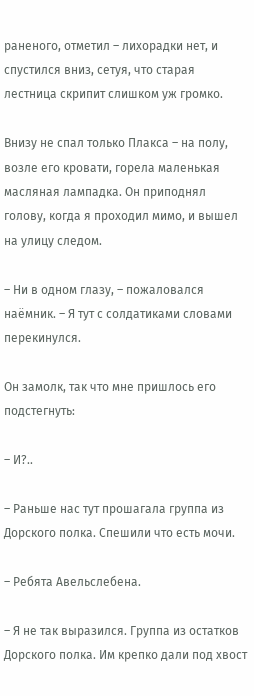раненого, отметил – лихорадки нет, и спустился вниз, сетуя, что старая лестница скрипит слишком уж громко.

Внизу не спал только Плакса – на полу, возле его кровати, горела маленькая масляная лампадка. Он приподнял голову, когда я проходил мимо, и вышел на улицу следом.

– Ни в одном глазу, – пожаловался наёмник. – Я тут с солдатиками словами перекинулся.

Он замолк, так что мне пришлось его подстегнуть:

– И?..

– Раньше нас тут прошагала группа из Дорского полка. Спешили что есть мочи.

– Ребята Авельслебена.

– Я не так выразился. Группа из остатков Дорского полка. Им крепко дали под хвост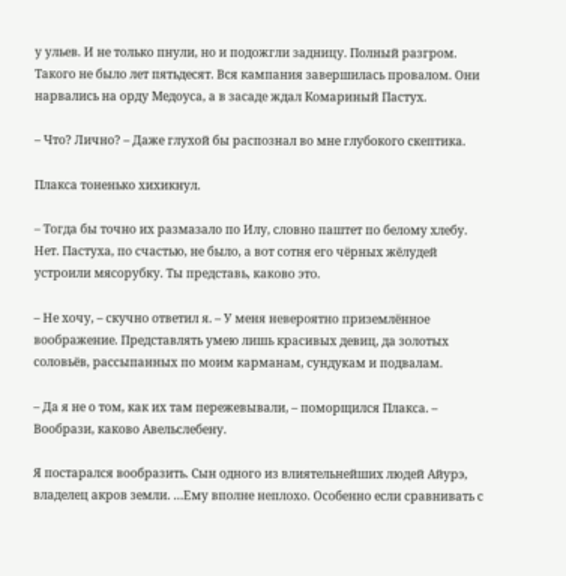у ульев. И не только пнули, но и подожгли задницу. Полный разгром. Такого не было лет пятьдесят. Вся кампания завершилась провалом. Они нарвались на орду Медоуса, а в засаде ждал Комариный Пастух.

– Что? Лично? – Даже глухой бы распознал во мне глубокого скептика.

Плакса тоненько хихикнул.

– Тогда бы точно их размазало по Илу, словно паштет по белому хлебу. Нет. Пастуха, по счастью, не было, а вот сотня его чёрных жёлудей устроили мясорубку. Ты представь, каково это.

– Не хочу, – скучно ответил я. – У меня невероятно приземлённое воображение. Представлять умею лишь красивых девиц, да золотых соловьёв, рассыпанных по моим карманам, сундукам и подвалам.

– Да я не о том, как их там пережевывали, – поморщился Плакса. – Вообрази, каково Авельслебену.

Я постарался вообразить. Сын одного из влиятельнейших людей Айурэ, владелец акров земли. …Ему вполне неплохо. Особенно если сравнивать с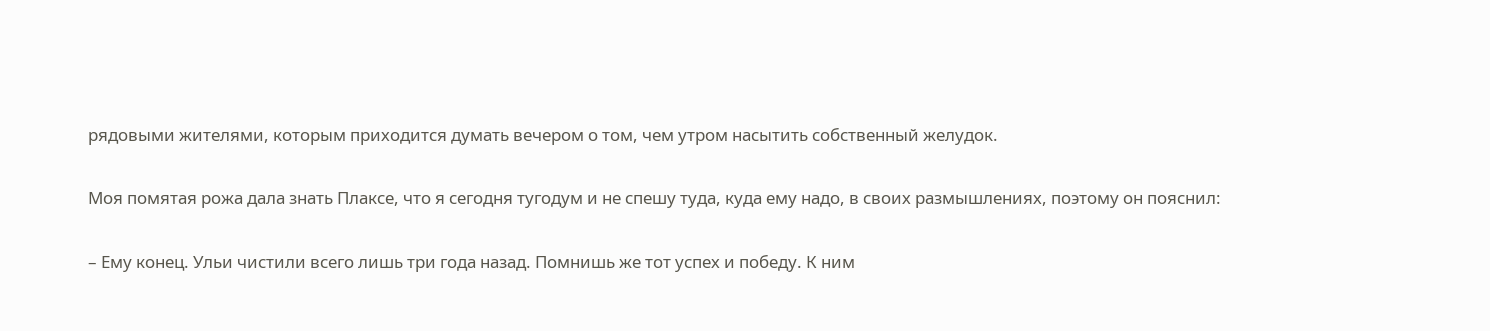рядовыми жителями, которым приходится думать вечером о том, чем утром насытить собственный желудок.

Моя помятая рожа дала знать Плаксе, что я сегодня тугодум и не спешу туда, куда ему надо, в своих размышлениях, поэтому он пояснил:

– Ему конец. Ульи чистили всего лишь три года назад. Помнишь же тот успех и победу. К ним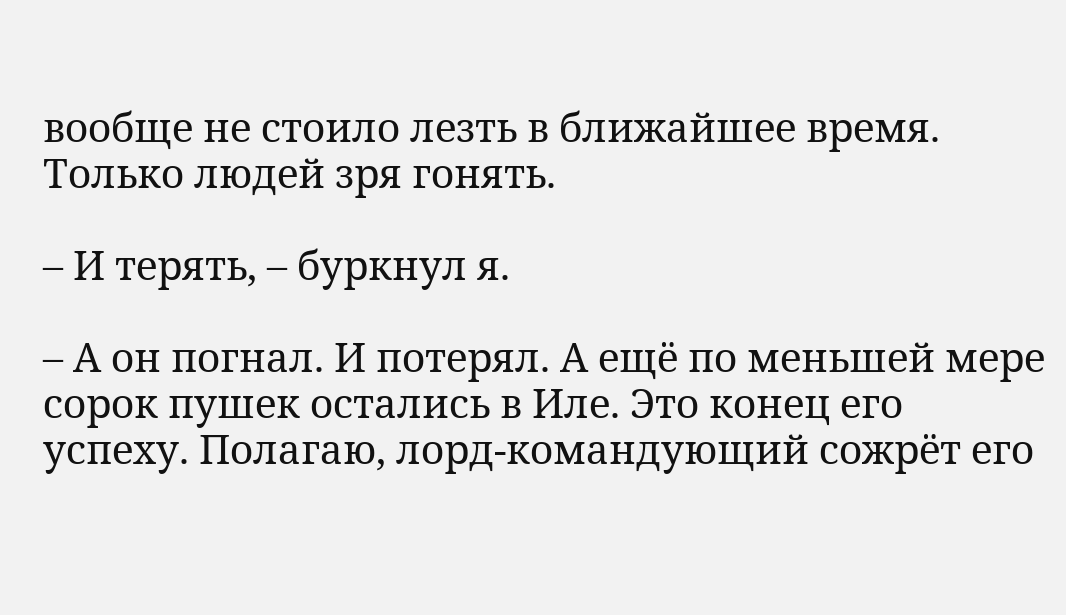вообще не стоило лезть в ближайшее время. Только людей зря гонять.

– И терять, – буркнул я.

– А он погнал. И потерял. А ещё по меньшей мере сорок пушек остались в Иле. Это конец его успеху. Полагаю, лорд-командующий сожрёт его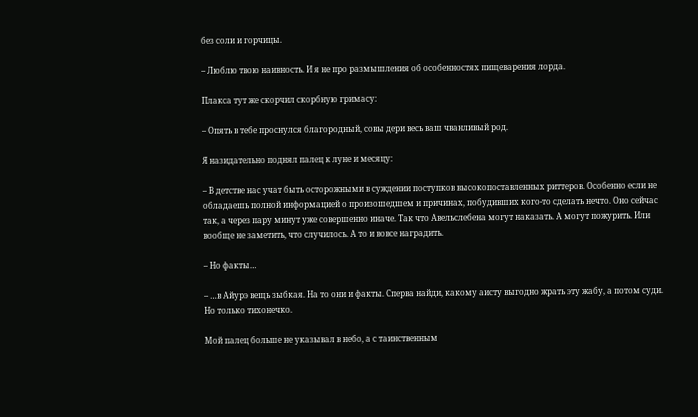без соли и горчицы.

– Люблю твою наивность. И я не про размышления об особенностях пищеварения лорда.

Плакса тут же скорчил скорбную гримасу:

– Опять в тебе проснулся благородный, совы дери весь ваш чванливый род.

Я назидательно поднял палец к луне и месяцу:

– В детстве нас учат быть осторожными в суждении поступков высокопоставленных риттеров. Особенно если не обладаешь полной информацией о произошедшем и причинах, побудивших кого-то сделать нечто. Оно сейчас так, а через пару минут уже совершенно иначе. Так что Авельслебена могут наказать. А могут пожурить. Или вообще не заметить, что случилось. А то и вовсе наградить.

– Но факты…

– …в Айурэ вещь зыбкая. На то они и факты. Сперва найди, какому аисту выгодно жрать эту жабу, а потом суди. Но только тихонечко.

Мой палец больше не указывал в небо, а с таинственным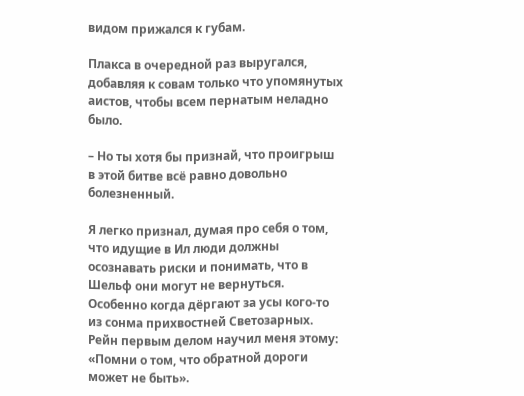видом прижался к губам.

Плакса в очередной раз выругался, добавляя к совам только что упомянутых аистов, чтобы всем пернатым неладно было.

– Но ты хотя бы признай, что проигрыш в этой битве всё равно довольно болезненный.

Я легко признал, думая про себя о том, что идущие в Ил люди должны осознавать риски и понимать, что в Шельф они могут не вернуться. Особенно когда дёргают за усы кого-то из сонма прихвостней Светозарных. Рейн первым делом научил меня этому: «Помни о том, что обратной дороги может не быть».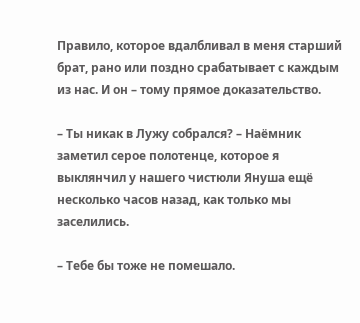Правило, которое вдалбливал в меня старший брат, рано или поздно срабатывает с каждым из нас. И он – тому прямое доказательство.

– Ты никак в Лужу собрался? – Наёмник заметил серое полотенце, которое я выклянчил у нашего чистюли Януша ещё несколько часов назад, как только мы заселились.

– Тебе бы тоже не помешало.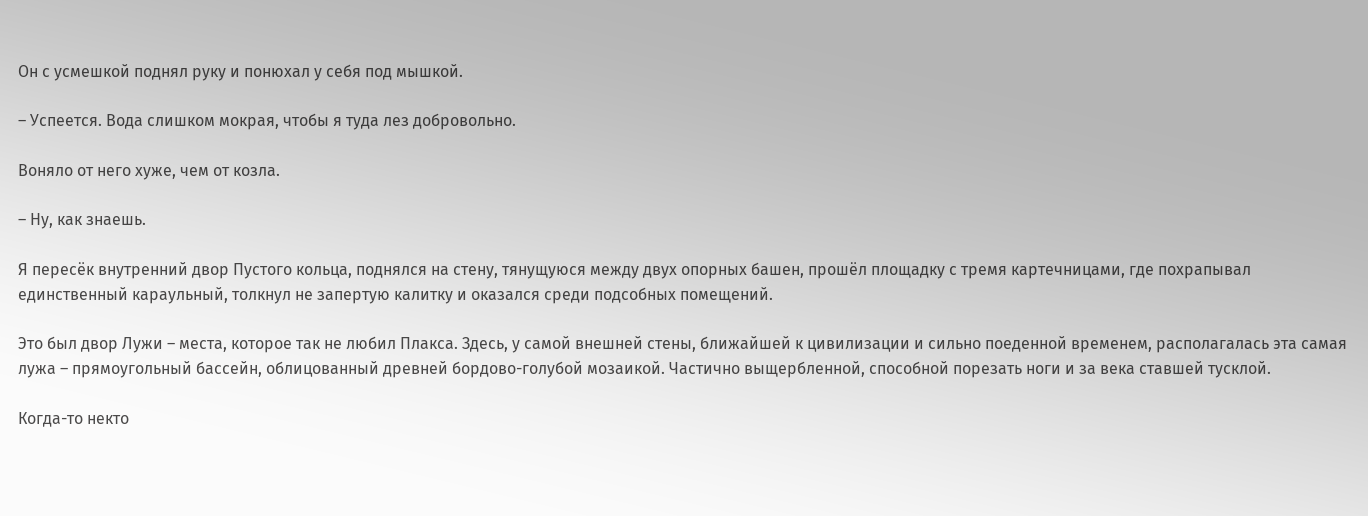Он с усмешкой поднял руку и понюхал у себя под мышкой.

– Успеется. Вода слишком мокрая, чтобы я туда лез добровольно.

Воняло от него хуже, чем от козла.

– Ну, как знаешь.

Я пересёк внутренний двор Пустого кольца, поднялся на стену, тянущуюся между двух опорных башен, прошёл площадку с тремя картечницами, где похрапывал единственный караульный, толкнул не запертую калитку и оказался среди подсобных помещений.

Это был двор Лужи – места, которое так не любил Плакса. Здесь, у самой внешней стены, ближайшей к цивилизации и сильно поеденной временем, располагалась эта самая лужа – прямоугольный бассейн, облицованный древней бордово-голубой мозаикой. Частично выщербленной, способной порезать ноги и за века ставшей тусклой.

Когда-то некто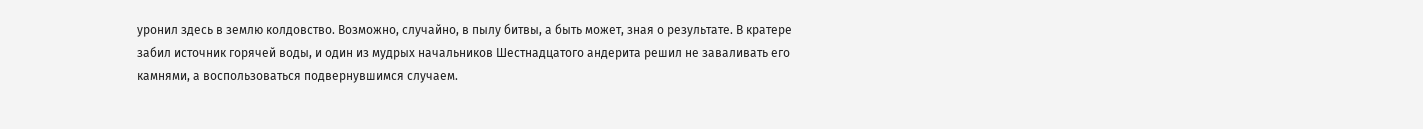уронил здесь в землю колдовство. Возможно, случайно, в пылу битвы, а быть может, зная о результате. В кратере забил источник горячей воды, и один из мудрых начальников Шестнадцатого андерита решил не заваливать его камнями, а воспользоваться подвернувшимся случаем.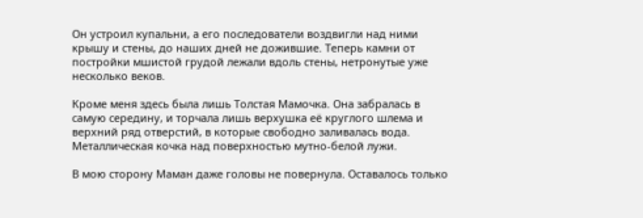Он устроил купальни, а его последователи воздвигли над ними крышу и стены, до наших дней не дожившие. Теперь камни от постройки мшистой грудой лежали вдоль стены, нетронутые уже несколько веков.

Кроме меня здесь была лишь Толстая Мамочка. Она забралась в самую середину, и торчала лишь верхушка её круглого шлема и верхний ряд отверстий, в которые свободно заливалась вода. Металлическая кочка над поверхностью мутно-белой лужи.

В мою сторону Маман даже головы не повернула. Оставалось только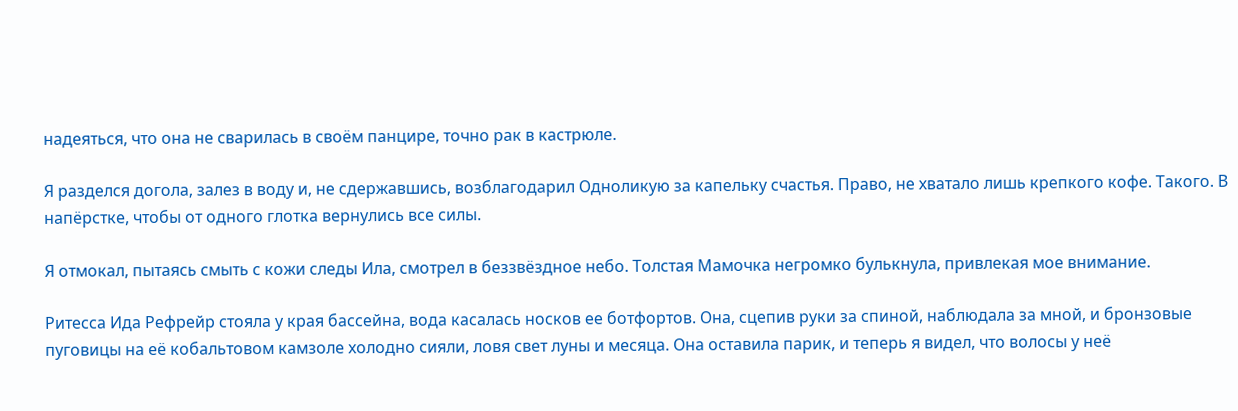надеяться, что она не сварилась в своём панцире, точно рак в кастрюле.

Я разделся догола, залез в воду и, не сдержавшись, возблагодарил Одноликую за капельку счастья. Право, не хватало лишь крепкого кофе. Такого. В напёрстке, чтобы от одного глотка вернулись все силы.

Я отмокал, пытаясь смыть с кожи следы Ила, смотрел в беззвёздное небо. Толстая Мамочка негромко булькнула, привлекая мое внимание.

Ритесса Ида Рефрейр стояла у края бассейна, вода касалась носков ее ботфортов. Она, сцепив руки за спиной, наблюдала за мной, и бронзовые пуговицы на её кобальтовом камзоле холодно сияли, ловя свет луны и месяца. Она оставила парик, и теперь я видел, что волосы у неё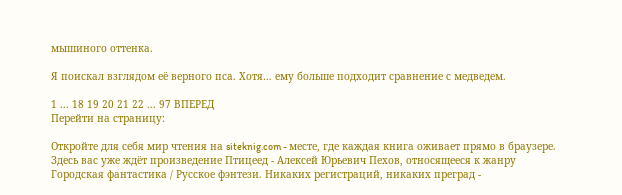мышиного оттенка.

Я поискал взглядом её верного пса. Хотя… ему больше подходит сравнение с медведем.

1 ... 18 19 20 21 22 ... 97 ВПЕРЕД
Перейти на страницу:

Откройте для себя мир чтения на siteknig.com - месте, где каждая книга оживает прямо в браузере. Здесь вас уже ждёт произведение Птицеед - Алексей Юрьевич Пехов, относящееся к жанру Городская фантастика / Русское фэнтези. Никаких регистраций, никаких преград -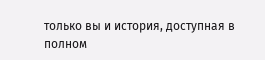только вы и история, доступная в полном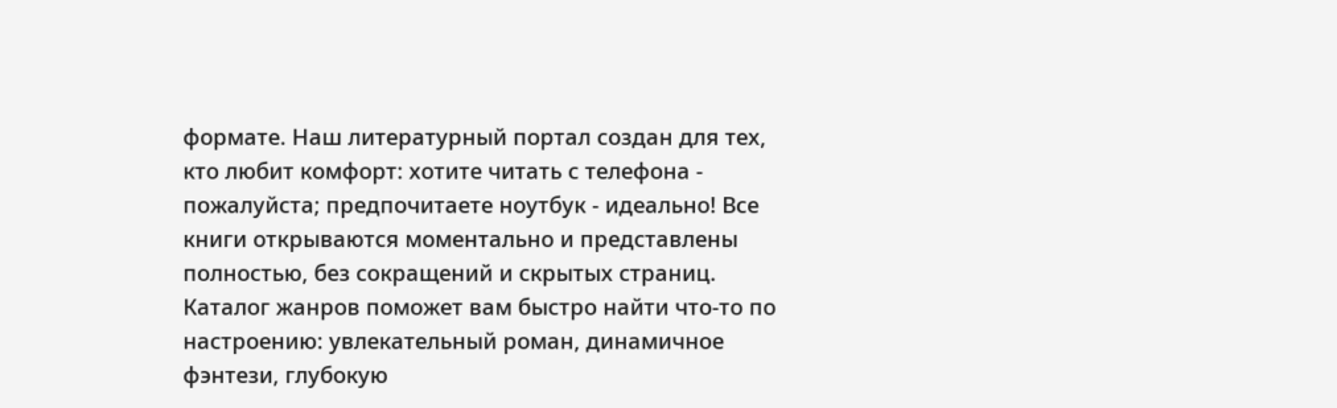формате. Наш литературный портал создан для тех, кто любит комфорт: хотите читать с телефона - пожалуйста; предпочитаете ноутбук - идеально! Все книги открываются моментально и представлены полностью, без сокращений и скрытых страниц. Каталог жанров поможет вам быстро найти что-то по настроению: увлекательный роман, динамичное фэнтези, глубокую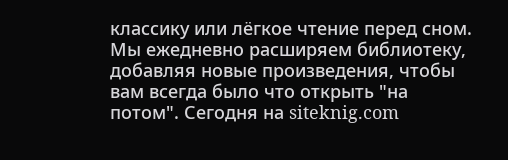классику или лёгкое чтение перед сном. Мы ежедневно расширяем библиотеку, добавляя новые произведения, чтобы вам всегда было что открыть "на потом". Сегодня на siteknig.com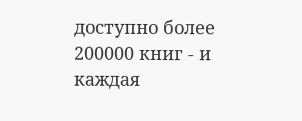доступно более 200000 книг - и каждая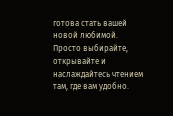готова стать вашей новой любимой. Просто выбирайте, открывайте и наслаждайтесь чтением там, где вам удобно.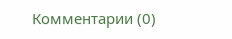Комментарии (0)